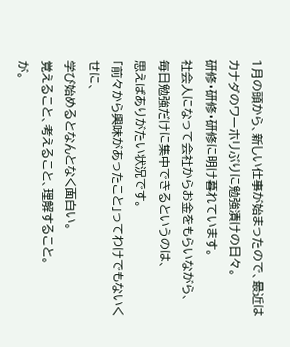1月の頭から、新しい仕事が始まったので、最近はカナダのワーホリぶりに勉強漬けの日々。
研修・研修・研修に明け暮れています。
社会人になって会社からお金をもらいながら、
毎日勉強だけに集中できるというのは、
思えばありがたい状況です。
「前々から興味があったこと」ってわけでもないくせに、
学び始めるとなんとなく面白い。
覚えること、考えること、理解すること。
が。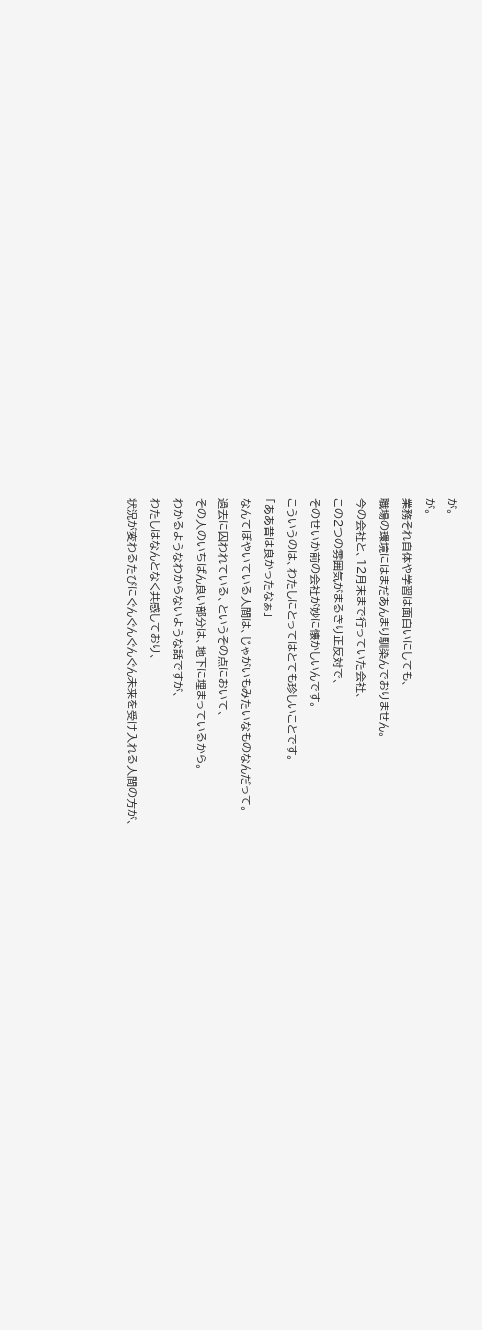が。
が。
業務それ自体や学習は面白いにしても、
職場の環境にはまだあんまり馴染んでおりません。
今の会社と、12月末まで行っていた会社、
この2つの雰囲気がまるきり正反対で、
そのせいか前の会社が妙に懐かしいんです。
こういうのは、わたしにとってはとても珍しいことです。
「ああ昔は良かったなぁ」
なんてぼやいている人間は、じゃがいもみたいなものなんだって。
過去に囚われている、というその点において、
その人のいちばん良い部分は、地下に埋まっているから。
わかるようなわからないような話ですが、
わたしはなんとなく共感しており、
状況が変わるたびにぐんぐんぐんぐん未来を受け入れる人間の方が、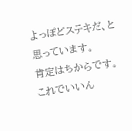よっぽどステキだ、と思っています。
肯定はちからです。
これでいいん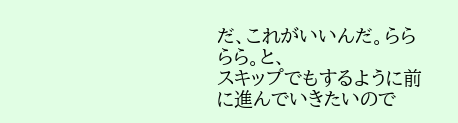だ、これがいいんだ。らららら。と、
スキップでもするように前に進んでいきたいので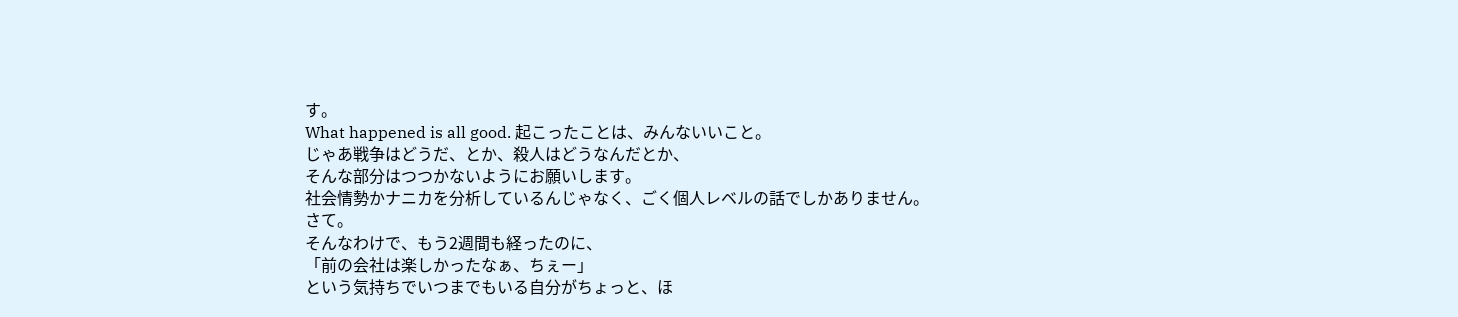す。
What happened is all good. 起こったことは、みんないいこと。
じゃあ戦争はどうだ、とか、殺人はどうなんだとか、
そんな部分はつつかないようにお願いします。
社会情勢かナニカを分析しているんじゃなく、ごく個人レベルの話でしかありません。
さて。
そんなわけで、もう2週間も経ったのに、
「前の会社は楽しかったなぁ、ちぇー」
という気持ちでいつまでもいる自分がちょっと、ほ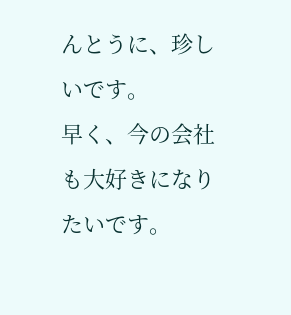んとうに、珍しいです。
早く、今の会社も大好きになりたいです。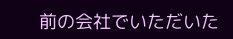前の会社でいただいた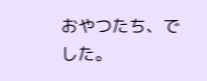おやつたち、でした。